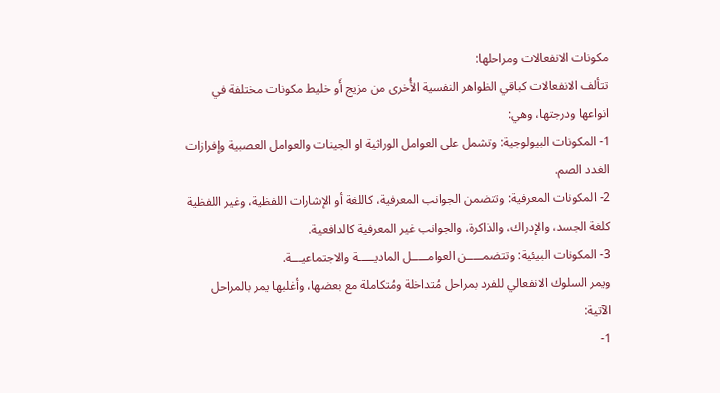مكونات الانفعالات ومراحلها:
تتألف الانفعالات كباقي الظواهر النفسية الأُخرى من مزيج أَو خليط مكونات مختلفة في انواعها ودرجتها، وهي:
1- المكونات البيولوجية: وتشمل على العوامل الوراثية او الجينات والعوامل العصبية وإفرازات الغدد الصم.
2- المكونات المعرفية: وتتضمن الجوانب المعرفية، كاللغة أو الإشارات اللفظية، وغير اللفظية كلغة الجسد، والإدراك، والذاكرة، والجوانب غير المعرفية كالدافعية.
3- المكونات البيئية: وتتضمـــــن العوامـــــل الماديـــــة والاجتماعيـــة.
ويمر السلوك الانفعالي للفرد بمراحل مُتداخلة ومُتكاملة مع بعضها، وأغلبها يمر بالمراحل الآتية:
1-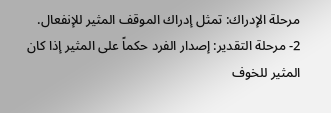مرحلة الإدراك: تمثل إدراك الموقف المثير للإنفعال.
2- مرحلة التقدير: إصدار الفرد حكماً على المثير إذا كان المثير للخوف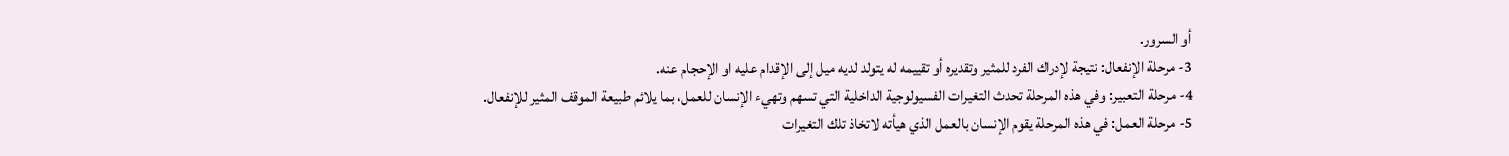أو السرور.
3- مرحلة الإنفعال: نتيجة لإدراك الفرد للمثير وتقديره أو تقييمه له يتولد لديه ميل إلى الإقدام عليه او الإحجام عنه.
4- مرحلة التعبير: وفي هذه المرحلة تحدث التغيرات الفسيولوجية الداخلية التي تسهم وتهيء الإنسان للعمل، بما يلائم طبيعة الموقف المثير للإنفعال.
5- مرحلة العمل: في هذه المرحلة يقوم الإنسان بالعمل الذي هيأته لاتخاذ تلك التغيرات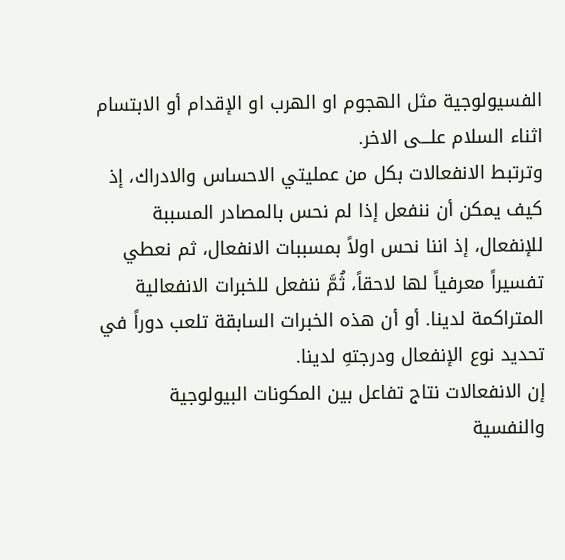الفسيولوجية مثل الهجوم او الهرب او الإقدام أو الابتسام اثناء السلام علـــى الاخر.
وترتبط الانفعالات بكل من عمليتي الاحساس والادراك، إذ كيف يمكن أن ننفعل إذا لم نحس بالمصادر المسببة للإنفعال، إذ اننا نحس اولاً بمسببات الانفعال، ثم نعطي تفسيراً معرفياً لها لاحقاً، ثُمَّ ننفعل للخبرات الانفعالية المتراكمة لدينا. أو أن هذه الخبرات السابقة تلعب دوراً في تحديد نوع الإنفعال ودرجتهِ لدينا.
إن الانفعالات نتاج تفاعل بين المكونات البيولوجية والنفسية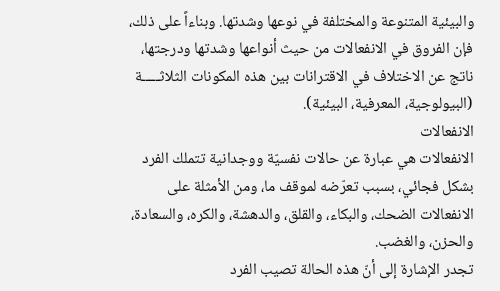والبيئية المتنوعة والمختلفة في نوعها وشدتها. وبناءاً على ذلك، فإن الفروق في الانفعالات من حيث أنواعها وشدتها ودرجتها، ناتج عن الاختلاف في الاقترانات بين هذه المكونات الثلاثـــــة (البيولوجية، المعرفية، البيئية).
الانفعالات
الانفعالات هي عبارة عن حالات نفسيّة ووجدانية تتملك الفرد بشكل فجائي، بسبب تعرّضه لموقف ما، ومن الأمثلة على الانفعالات الضحك، والبكاء، والقلق، والدهشة، والكره، والسعادة، والحزن، والغضب.
تجدر الإشارة إلى أنّ هذه الحالة تصيب الفرد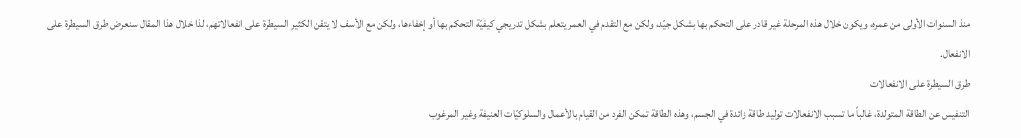منذ السنوات الأولى من عمره، ويكون خلال هذه المرحلة غير قادر على التحكم بها بشكل جيّد، ولكن مع التقدم في العمر يتعلم بشكل تدريجي كيفيّة التحكم بها أو إخفاءها، ولكن مع الأسف لا يتقن الكثير السيطرة على انفعالاتهم، لذا خلال هذا المقال سنعرض طرق السيطرة على الانفعال.
طرق السيطرة على الانفعالات
التنفيس عن الطاقة المتولدة، غالباً ما تسبب الانفعالات توليد طاقة زائدة في الجسم، وهذه الطاقة تمكن الفرد من القيام بالأعمال والسلوكيّات العنيفة وغير المرغوب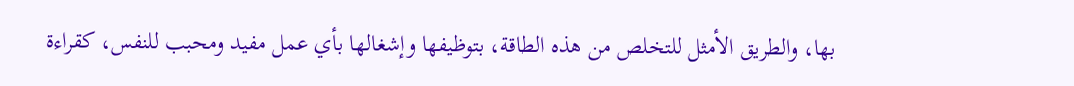بها، والطريق الأمثل للتخلص من هذه الطاقة، بتوظيفها وإشغالها بأي عمل مفيد ومحبب للنفس، كقراءة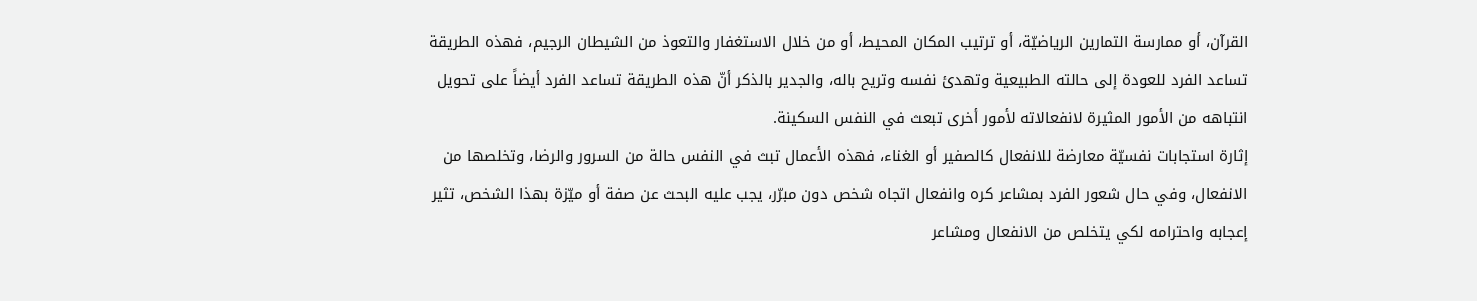القرآن، أو ممارسة التمارين الرياضيّة، أو ترتيب المكان المحيط، أو من خلال الاستغفار والتعوذ من الشيطان الرجيم، فهذه الطريقة تساعد الفرد للعودة إلى حالته الطبيعية وتهدئ نفسه وتريح باله، والجدير بالذكر أنّ هذه الطريقة تساعد الفرد أيضاً على تحويل انتباهه من الأمور المثيرة لانفعالاته لأمور أخرى تبعث في النفس السكينة.
إثارة استجابات نفسيّة معارضة للانفعال كالصفير أو الغناء، فهذه الأعمال تبث في النفس حالة من السرور والرضا، وتخلصها من الانفعال، وفي حال شعور الفرد بمشاعر كره وانفعال اتجاه شخص دون مبرّر، يجب عليه البحث عن صفة أو ميّزة بهذا الشخص، تثير إعجابه واحترامه لكي يتخلص من الانفعال ومشاعر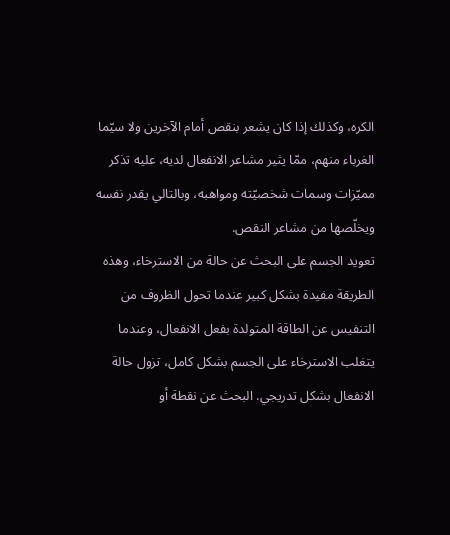الكره، وكذلك إذا كان يشعر بنقص أمام الآخرين ولا سيّما الغرباء منهم، ممّا يثير مشاعر الانفعال لديه، عليه تذكر مميّزات وسمات شخصيّته ومواهبه، وبالتالي يقدر نفسه ويخلّصها من مشاعر النقص.
تعويد الجسم على البحث عن حالة من الاسترخاء، وهذه الطريقة مفيدة بشكل كبير عندما تحول الظروف من التنفيس عن الطاقة المتولدة بفعل الانفعال، وعندما يتغلب الاسترخاء على الجسم بشكل كامل، تزول حالة الانفعال بشكل تدريجي. البحث عن نقطة أو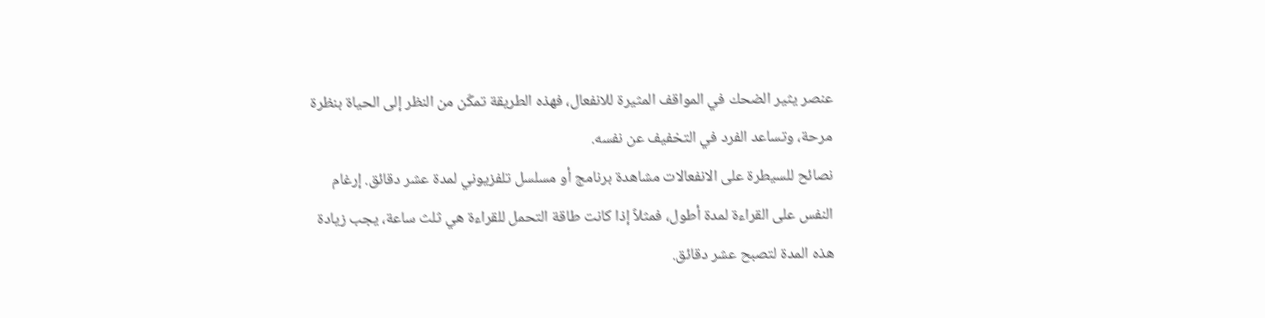عنصر يثير الضحك في المواقف المثيرة للانفعال، فهذه الطريقة تمكّن من النظر إلى الحياة بنظرة مرحة، وتساعد الفرد في التخفيف عن نفسه.
نصائح للسيطرة على الانفعالات مشاهدة برنامج أو مسلسل تلفزيوني لمدة عشر دقائق. إرغام النفس على القراءة لمدة أطول، فمثلاً إذا كانت طاقة التحمل للقراءة هي ثلث ساعة، يجب زيادة هذه المدة لتصبح عشر دقائق.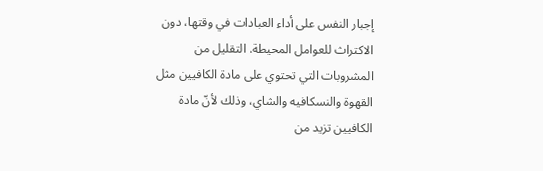إجبار النفس على أداء العبادات في وقتها، دون الاكتراث للعوامل المحيطة. التقليل من المشروبات التي تحتوي على مادة الكافيين مثل القهوة والنسكافيه والشاي، وذلك لأنّ مادة الكافيين تزيد من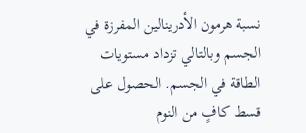نسبة هرمون الأدرينالين المفرزة في الجسم وبالتالي تزداد مستويات الطاقة في الجسم. الحصول على قسط كافٍ من النوم